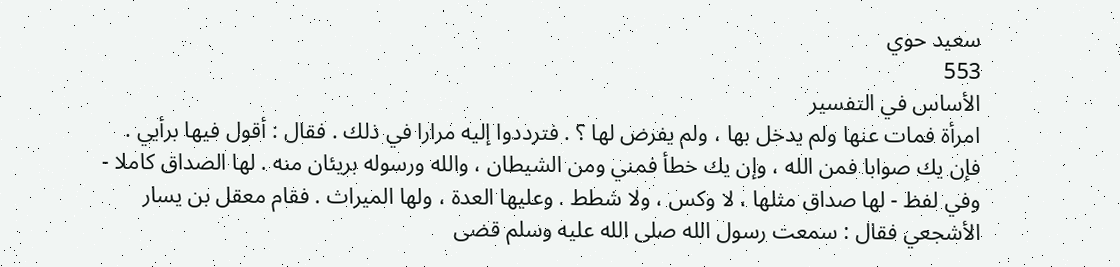سعيد حوي
553
الأساس في التفسير
امرأة فمات عنها ولم يدخل بها ، ولم يفرض لها ؟ . فترددوا إليه مرارا في ذلك . فقال : أقول فيها برأيي . فإن يك صوابا فمن الله ، وإن يك خطأ فمني ومن الشيطان ، والله ورسوله بريئان منه . لها الصداق كاملا - وفي لفظ - لها صداق مثلها ، لا وكس ، ولا شطط . وعليها العدة ، ولها الميراث . فقام معقل بن يسار الأشجعي فقال : سمعت رسول الله صلى الله عليه وسلم قضى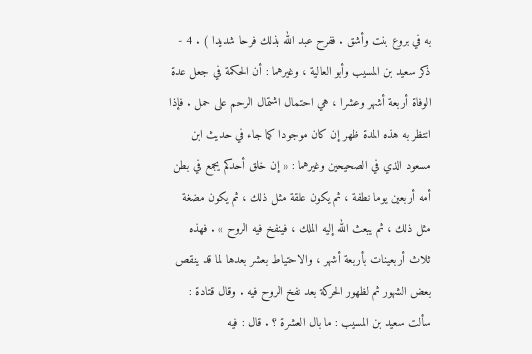به في بروع بنت وأشق . ففرح عبد الله بذلك فرحا شديدا ) . 4 - ذكر سعيد بن المسيب وأبو العالية ، وغيرهما : أن الحكمة في جعل عدة الوفاة أربعة أشهر وعشرا ، هي احتمال اشتمال الرحم على حمل . فإذا انتظر به هذه المدة ظهر إن كان موجودا كما جاء في حديث ابن مسعود الذي في الصحيحين وغيرهما : « إن خلق أحدكم يجمع في بطن أمه أربعين يوما نطفة ، ثم يكون علقة مثل ذلك ، ثم يكون مضغة مثل ذلك ، ثم يبعث الله إليه الملك ، فينفخ فيه الروح » . فهذه ثلاث أربعينات بأربعة أشهر ، والاحتياط بعشر بعدها لما قد ينقص بعض الشهور ثم لظهور الحركة بعد نفخ الروح فيه . وقال قتادة : سألت سعيد بن المسيب : ما بال العشرة ؟ . قال : فيه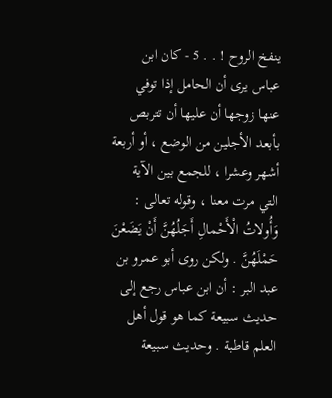ينفخ الروح ! . . 5 - كان ابن عباس يرى أن الحامل إذا توفي عنها زوجها أن عليها أن تتربص بأبعد الأجلين من الوضع ، أو أربعة أشهر وعشرا ، للجمع بين الآية التي مرت معنا ، وقوله تعالى : وَأُولاتُ الْأَحْمالِ أَجَلُهُنَّ أَنْ يَضَعْنَ حَمْلَهُنَّ . ولكن روى أبو عمرو بن عبد البر : أن ابن عباس رجع إلى حديث سبيعة كما هو قول أهل العلم قاطبة . وحديث سبيعة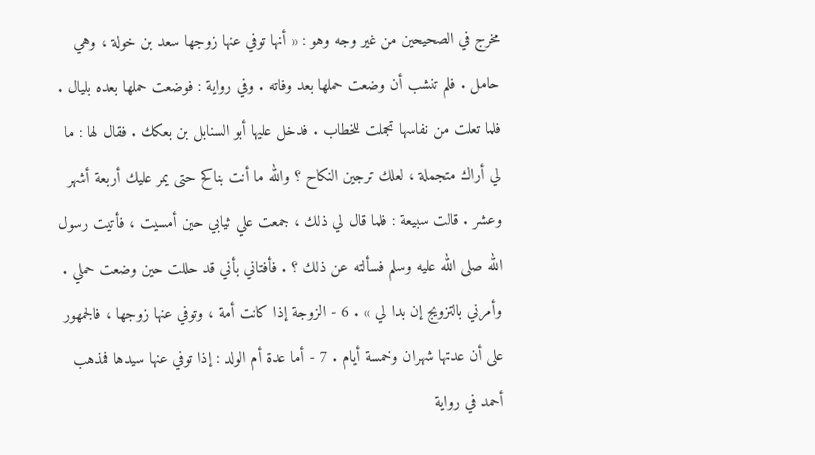مخرج في الصحيحين من غير وجه وهو : « أنها توفي عنها زوجها سعد بن خولة ، وهي حامل . فلم تنشب أن وضعت حملها بعد وفاته . وفي رواية : فوضعت حملها بعده بليال . فلما تعلت من نفاسها تجملت للخطاب . فدخل عليها أبو السنابل بن بعكك . فقال لها : ما لي أراك متجملة ، لعلك ترجين النكاح ؟ والله ما أنت بناكح حتى يمر عليك أربعة أشهر وعشر . قالت سبيعة : فلما قال لي ذلك ، جمعت علي ثيابي حين أمسيت ، فأتيت رسول الله صلى الله عليه وسلم فسألته عن ذلك ؟ . فأفتاني بأني قد حللت حين وضعت حملي . وأمرني بالتزويج إن بدا لي » . 6 - الزوجة إذا كانت أمة ، وتوفي عنها زوجها ، فالجمهور على أن عدتها شهران وخمسة أيام . 7 - أما عدة أم الولد : إذا توفي عنها سيدها فمذهب أحمد في رواية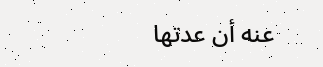عنه أن عدتها